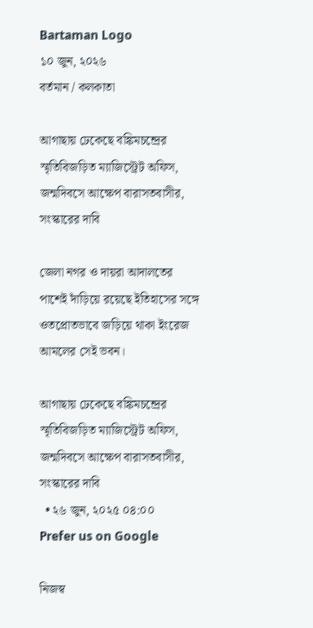Bartaman Logo
১০ জুন, ২০২৬
বর্তমান / কলকাতা

আগাছায় ঢেকেছে বঙ্কিমচন্দ্রের স্মৃতিবিজড়িত ম্যাজিস্ট্রেট অফিস, জন্মদিবসে আক্ষেপ বারাসতবাসীর, সংস্কারের দাবি

জেলা নগর ও দায়রা আদালতের পাশেই দাঁড়িয়ে রয়েছে ইতিহাসের সঙ্গে ওতপ্রোতভাবে জড়িয়ে থাকা ইংরেজ আমলের সেই ভবন।

আগাছায় ঢেকেছে বঙ্কিমচন্দ্রের স্মৃতিবিজড়িত ম্যাজিস্ট্রেট অফিস, জন্মদিবসে আক্ষেপ বারাসতবাসীর, সংস্কারের দাবি
  • ২৬ জুন, ২০২৫ ০৪:০০
Prefer us on Google

নিজস্ব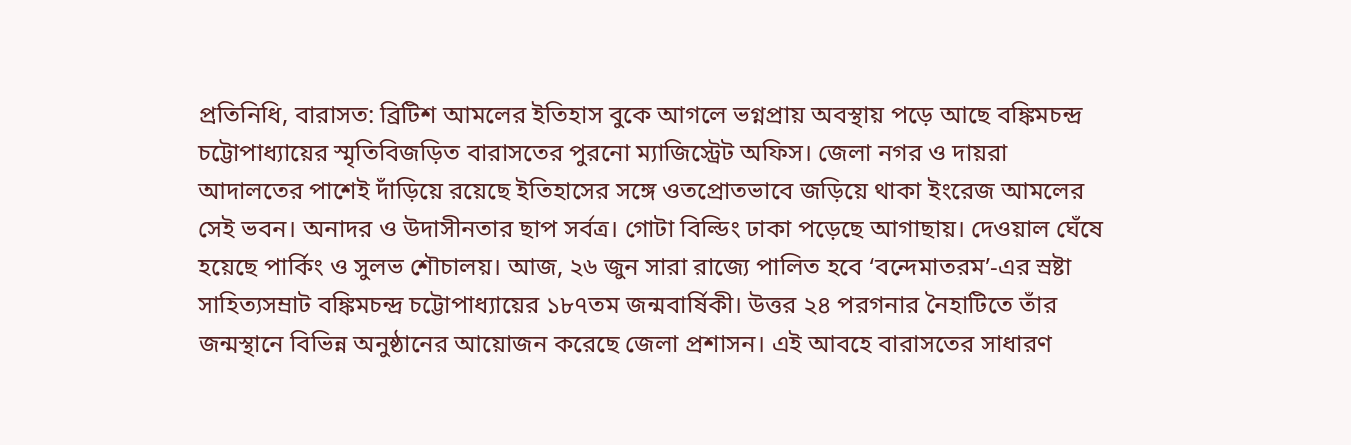প্রতিনিধি, বারাসত: ব্রিটিশ আমলের ইতিহাস বুকে আগলে ভগ্নপ্রায় অবস্থায় পড়ে আছে বঙ্কিমচন্দ্র চট্টোপাধ্যায়ের স্মৃতিবিজড়িত বারাসতের পুরনো ম্যাজিস্ট্রেট অফিস। জেলা নগর ও দায়রা আদালতের পাশেই দাঁড়িয়ে রয়েছে ইতিহাসের সঙ্গে ওতপ্রোতভাবে জড়িয়ে থাকা ইংরেজ আমলের সেই ভবন। অনাদর ও উদাসীনতার ছাপ সর্বত্র। গোটা বিল্ডিং ঢাকা পড়েছে আগাছায়। দেওয়াল ঘেঁষে হয়েছে পার্কিং ও সুলভ শৌচালয়। আজ, ২৬ জুন সারা রাজ্যে পালিত হবে ‘বন্দেমাতরম’-এর স্রষ্টা সাহিত্যসম্রাট বঙ্কিমচন্দ্র চট্টোপাধ্যায়ের ১৮৭তম জন্মবার্ষিকী। উত্তর ২৪ পরগনার নৈহাটিতে তাঁর জন্মস্থানে বিভিন্ন অনুষ্ঠানের আয়োজন করেছে জেলা প্রশাসন। এই আবহে বারাসতের সাধারণ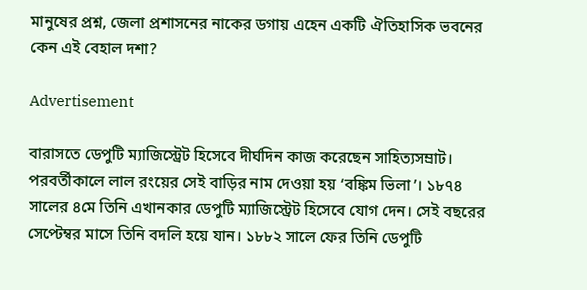মানুষের প্রশ্ন, জেলা প্রশাসনের নাকের ডগায় এহেন একটি ঐতিহাসিক ভবনের কেন এই বেহাল দশা?

Advertisement

বারাসতে ডেপুটি ম্যাজিস্ট্রেট হিসেবে দীর্ঘদিন কাজ করেছেন সাহিত্যসম্রাট। পরবর্তীকালে লাল রংয়ের সেই বাড়ির নাম দেওয়া হয় ‘বঙ্কিম ভিলা’। ১৮৭৪ সালের ৪মে তিনি এখানকার ডেপুটি ম্যাজিস্ট্রেট হিসেবে যোগ দেন। সেই বছরের সেপ্টেম্বর মাসে তিনি বদলি হয়ে যান। ১৮৮২ সালে ফের তিনি ডেপুটি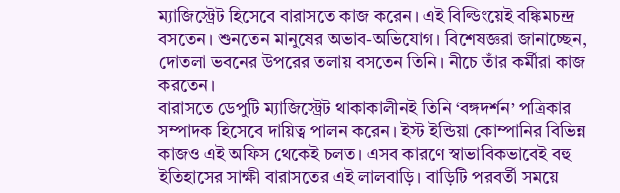ম্যাজিস্ট্রেট হিসেবে বারাসতে কাজ করেন। এই বিল্ডিংয়েই বঙ্কিমচন্দ্র বসতেন। শুনতেন মানুষের অভাব-অভিযোগ। বিশেষজ্ঞরা জানাচ্ছেন, দোতলা ভবনের উপরের তলায় বসতেন তিনি। নীচে তাঁর কর্মীরা কাজ করতেন।
বারাসতে ডেপুটি ম্যাজিস্ট্রেট থাকাকালীনই তিনি ‘বঙ্গদর্শন’ পত্রিকার সম্পাদক হিসেবে দায়িত্ব পালন করেন। ইস্ট ইন্ডিয়া কোম্পানির বিভিন্ন কাজও এই অফিস থেকেই চলত। এসব কারণে স্বাভাবিকভাবেই বহু ইতিহাসের সাক্ষী বারাসতের এই লালবাড়ি। বাড়িটি পরবর্তী সময়ে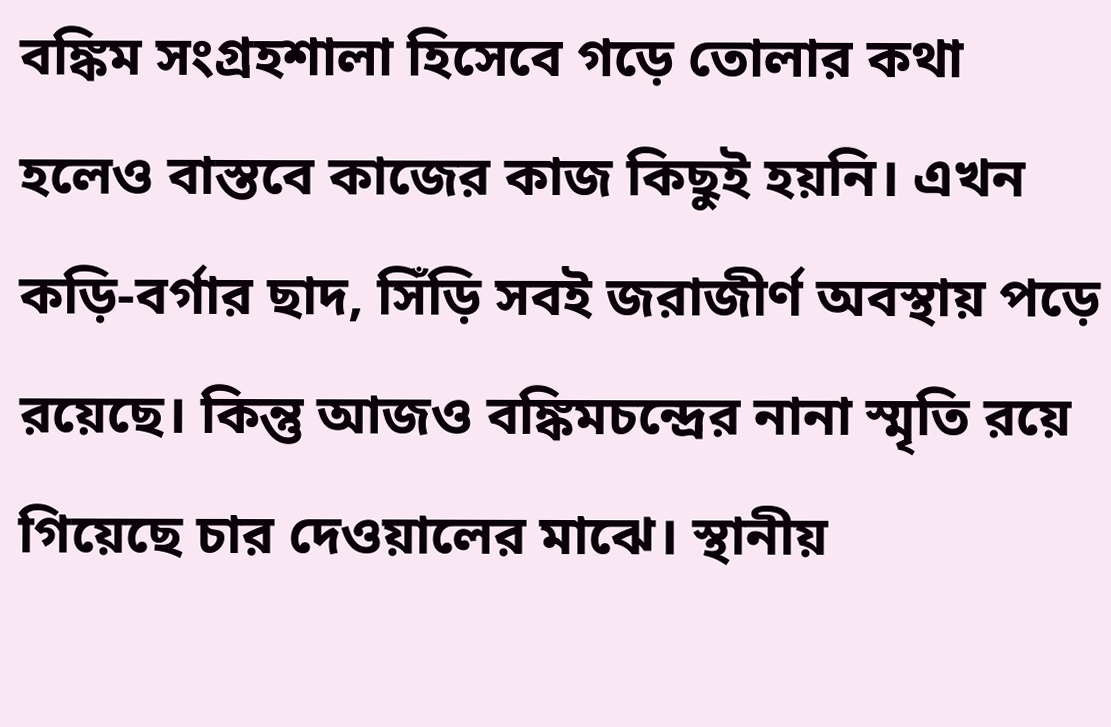বঙ্কিম সংগ্রহশালা হিসেবে গড়ে তোলার কথা হলেও বাস্তবে কাজের কাজ কিছুই হয়নি। এখন কড়ি-বর্গার ছাদ, সিঁড়ি সবই জরাজীর্ণ অবস্থায় পড়ে রয়েছে। কিন্তু আজও বঙ্কিমচন্দ্রের নানা স্মৃতি রয়ে গিয়েছে চার দেওয়ালের মাঝে। স্থানীয়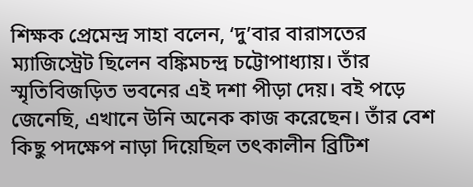শিক্ষক প্রেমেন্দ্র সাহা বলেন, ‘দু’বার বারাসতের ম্যাজিস্ট্রেট ছিলেন বঙ্কিমচন্দ্র চট্টোপাধ্যায়। তাঁর স্মৃতিবিজড়িত ভবনের এই দশা পীড়া দেয়। বই পড়ে জেনেছি, এখানে উনি অনেক কাজ করেছেন। তাঁর বেশ কিছু পদক্ষেপ নাড়া দিয়েছিল তৎকালীন ব্রিটিশ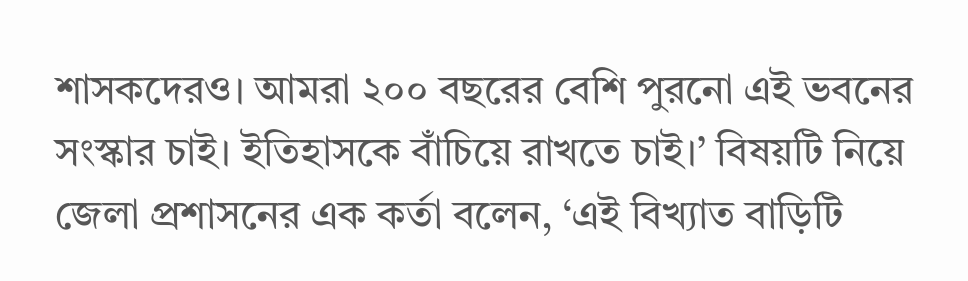শাসকদেরও। আমরা ২০০ বছরের বেশি পুরনো এই ভবনের সংস্কার চাই। ইতিহাসকে বাঁচিয়ে রাখতে চাই।’ বিষয়টি নিয়ে জেলা প্রশাসনের এক কর্তা বলেন, ‘এই বিখ্যাত বাড়িটি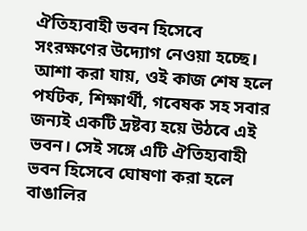ঐতিহ্যবাহী ভবন হিসেবে সংরক্ষণের উদ্যোগ নেওয়া হচ্ছে। আশা করা যায়, ওই কাজ শেষ হলে পর্যটক, শিক্ষার্থী, গবেষক সহ সবার জন্যই একটি দ্রষ্টব্য হয়ে উঠবে এই ভবন। সেই সঙ্গে এটি ঐতিহ্যবাহী ভবন হিসেবে ঘোষণা করা হলে বাঙালির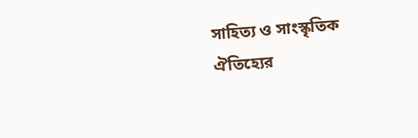সাহিত্য ও সাংস্কৃতিক ঐতিহ্যের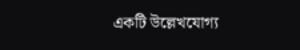একটি উল্লেখযোগ্য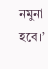নমুনা হবে।’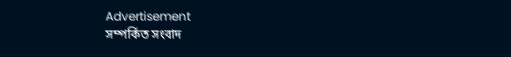Advertisement
সম্পর্কিত সংবাদ